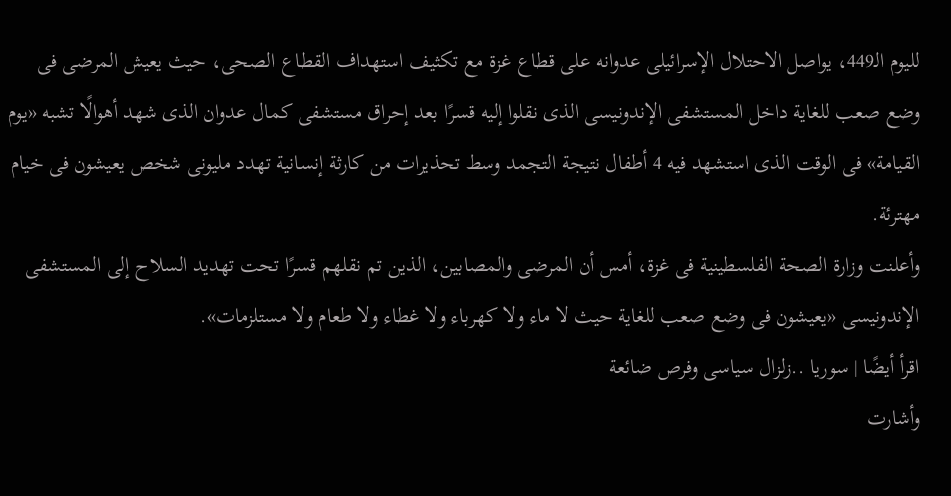لليوم الـ449، يواصل الاحتلال الإسرائيلى عدوانه على قطاع غزة مع تكثيف استهداف القطاع الصحى، حيث يعيش المرضى فى وضع صعب للغاية داخل المستشفى الإندونيسى الذى نقلوا إليه قسرًا بعد إحراق مستشفى كمال عدوان الذى شهد أهوالًا تشبه «يوم القيامة» فى الوقت الذى استشهد فيه 4 أطفال نتيجة التجمد وسط تحذيرات من كارثة إنسانية تهدد مليونى شخص يعيشون فى خيام مهترئة.
وأعلنت وزارة الصحة الفلسطينية فى غزة، أمس أن المرضى والمصابين، الذين تم نقلهم قسرًا تحت تهديد السلاح إلى المستشفى الإندونيسى «يعيشون فى وضع صعب للغاية حيث لا ماء ولا كهرباء ولا غطاء ولا طعام ولا مستلزمات».
اقرأ أيضًا | سوريا ..زلزال سياسى وفرص ضائعة
وأشارت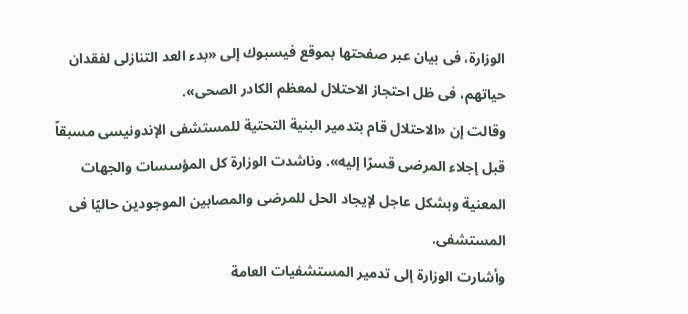الوزارة، فى بيان عبر صفحتها بموقع فيسبوك إلى «بدء العد التنازلى لفقدان حياتهم، فى ظل احتجاز الاحتلال لمعظم الكادر الصحى».
وقالت إن «الاحتلال قام بتدمير البنية التحتية للمستشفى الإندونيسى مسبقاً قبل إجلاء المرضى قسرًا إليه». وناشدت الوزارة كل المؤسسات والجهات المعنية وبشكل عاجل لإيجاد الحل للمرضى والمصابين الموجودين حاليًا فى المستشفى.
وأشارت الوزارة إلى تدمير المستشفيات العامة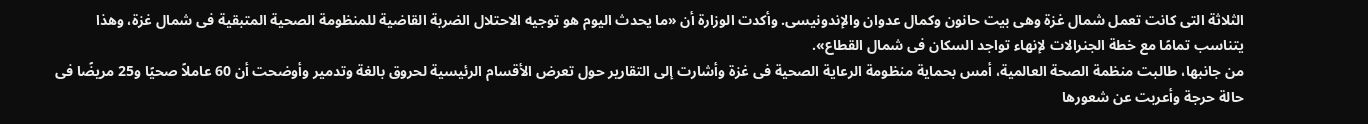الثلاثة التى كانت تعمل شمال غزة وهى بيت حانون وكمال عدوان والإندونيسى. وأكدت الوزارة أن «ما يحدث اليوم هو توجيه الاحتلال الضربة القاضية للمنظومة الصحية المتبقية فى شمال غزة، وهذا يتناسب تمامًا مع خطة الجنرالات لإنهاء تواجد السكان فى شمال القطاع».
من جانبها، طالبت منظمة الصحة العالمية، أمس بحماية منظومة الرعاية الصحية فى غزة وأشارت إلى التقارير حول تعرض الأقسام الرئيسية لحروق بالغة وتدمير وأوضحت أن 60 عاملاً صحيًا و25 مريضًا فى حالة حرجة وأعربت عن شعورها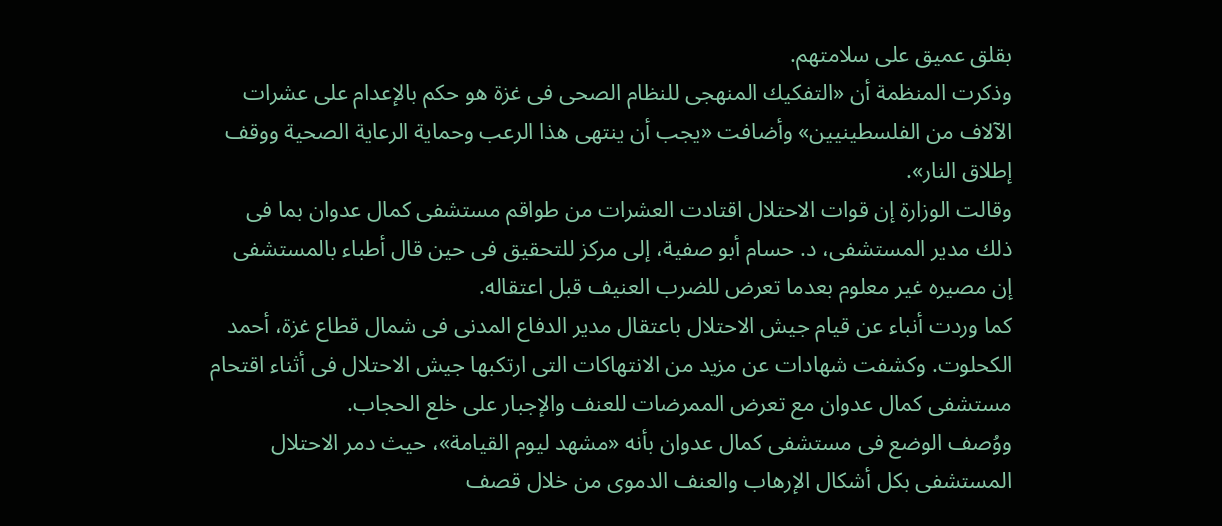بقلق عميق على سلامتهم.
وذكرت المنظمة أن «التفكيك المنهجى للنظام الصحى فى غزة هو حكم بالإعدام على عشرات الآلاف من الفلسطينيين» وأضافت «يجب أن ينتهى هذا الرعب وحماية الرعاية الصحية ووقف إطلاق النار».
وقالت الوزارة إن قوات الاحتلال اقتادت العشرات من طواقم مستشفى كمال عدوان بما فى ذلك مدير المستشفى، د. حسام أبو صفية، إلى مركز للتحقيق فى حين قال أطباء بالمستشفى إن مصيره غير معلوم بعدما تعرض للضرب العنيف قبل اعتقاله.
كما وردت أنباء عن قيام جيش الاحتلال باعتقال مدير الدفاع المدنى فى شمال قطاع غزة، أحمد الكحلوت. وكشفت شهادات عن مزيد من الانتهاكات التى ارتكبها جيش الاحتلال فى أثناء اقتحام مستشفى كمال عدوان مع تعرض الممرضات للعنف والإجبار على خلع الحجاب.
ووُصف الوضع فى مستشفى كمال عدوان بأنه «مشهد ليوم القيامة»، حيث دمر الاحتلال المستشفى بكل أشكال الإرهاب والعنف الدموى من خلال قصف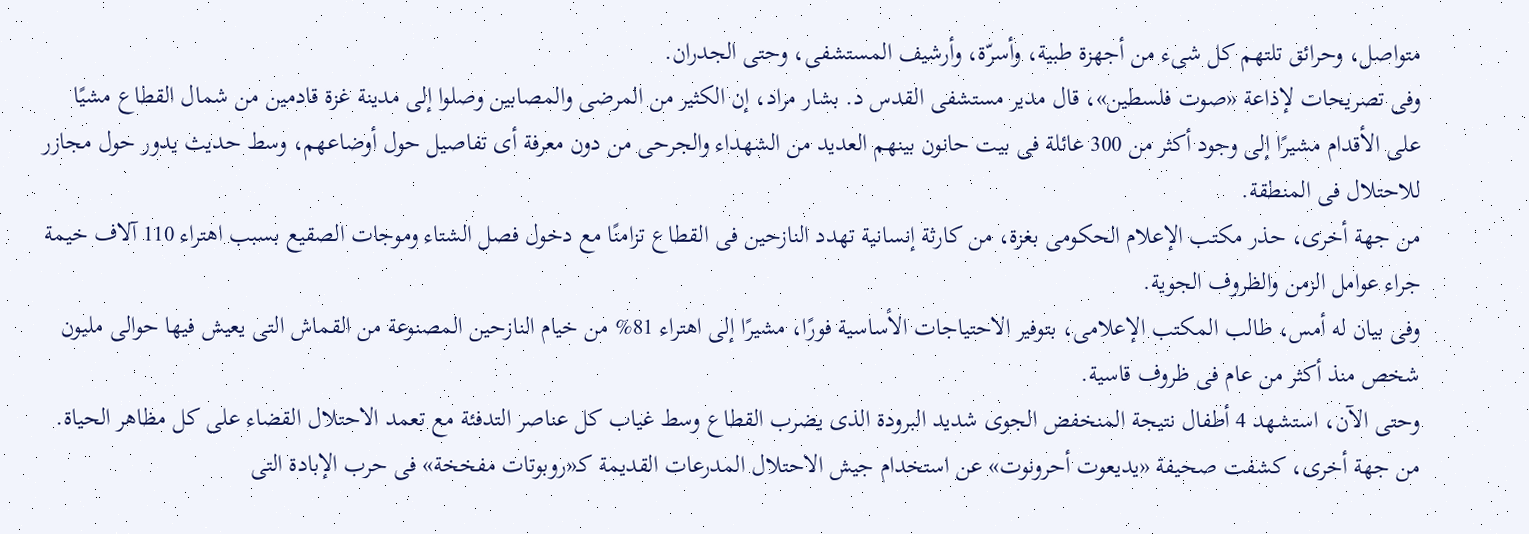متواصل، وحرائق تلتهم كل شىء من أجهزة طبية، وأسرّة، وأرشيف المستشفى، وحتى الجدران.
وفى تصريحات لإذاعة «صوت فلسطين»، قال مدير مستشفى القدس د. بشار مراد، إن الكثير من المرضى والمصابين وصلوا إلى مدينة غزة قادمين من شمال القطاع مشيًا على الأقدام مشيرًا إلى وجود أكثر من 300 عائلة فى بيت حانون بينهم العديد من الشهداء والجرحى من دون معرفة أى تفاصيل حول أوضاعهم، وسط حديث يدور حول مجازر للاحتلال فى المنطقة.
من جهة أخرى، حذر مكتب الإعلام الحكومى بغزة، من كارثة إنسانية تهدد النازحين فى القطاع تزامنًا مع دخول فصل الشتاء وموجات الصقيع بسبب اهتراء 110 آلاف خيمة جراء عوامل الزمن والظروف الجوية.
وفى بيان له أمس، طالب المكتب الإعلامى، بتوفير الاحتياجات الأساسية فورًا، مشيرًا إلى اهتراء 81% من خيام النازحين المصنوعة من القماش التى يعيش فيها حوالى مليون شخص منذ أكثر من عام فى ظروف قاسية.
وحتى الآن، استشهد 4 أطفال نتيجة المنخفض الجوى شديد البرودة الذى يضرب القطاع وسط غياب كل عناصر التدفئة مع تعمد الاحتلال القضاء على كل مظاهر الحياة.
من جهة أخرى، كشفت صحيفة «يديعوت أحرونوت» عن استخدام جيش الاحتلال المدرعات القديمة كـ«روبوتات مفخخة» فى حرب الإبادة التى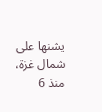يشنها على شمال غزة، منذ 6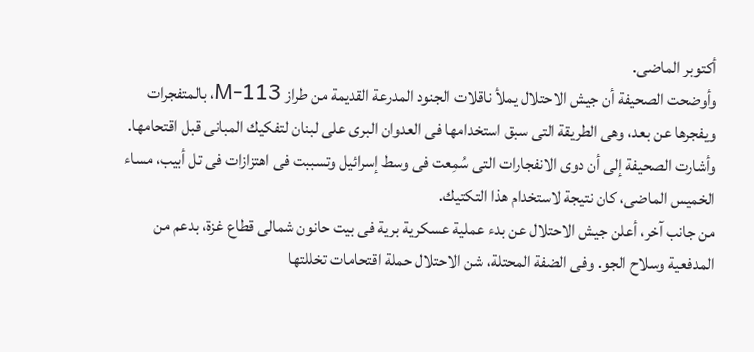أكتوبر الماضى.
وأوضحت الصحيفة أن جيش الاحتلال يملأ ناقلات الجنود المدرعة القديمة من طراز M-113، بالمتفجرات ويفجرها عن بعد، وهى الطريقة التى سبق استخدامها فى العدوان البرى على لبنان لتفكيك المبانى قبل اقتحامها.
وأشارت الصحيفة إلى أن دوى الانفجارات التى سُمِعت فى وسط إسرائيل وتسببت فى اهتزازات فى تل أبيب، مساء الخميس الماضى، كان نتيجة لاستخدام هذا التكتيك.
من جانب آخر، أعلن جيش الاحتلال عن بدء عملية عسكرية برية فى بيت حانون شمالى قطاع غزة، بدعم من المدفعية وسلاح الجو. وفى الضفة المحتلة، شن الاحتلال حملة اقتحامات تخللتها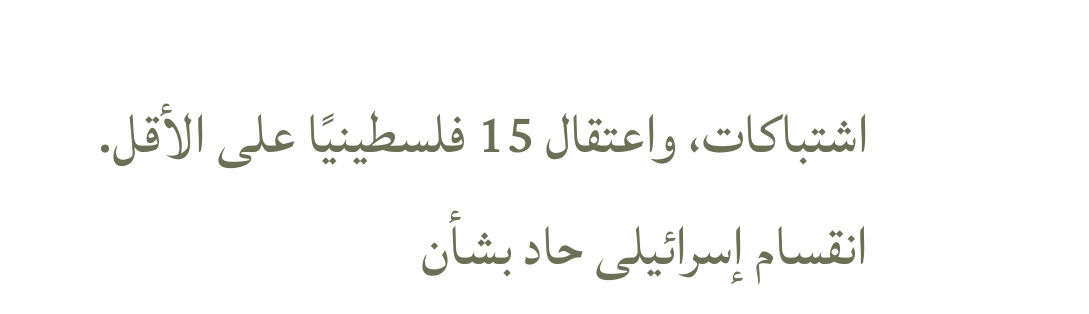اشتباكات، واعتقال 15 فلسطينيًا على الأقل.
انقسام إسرائيلى حاد بشأن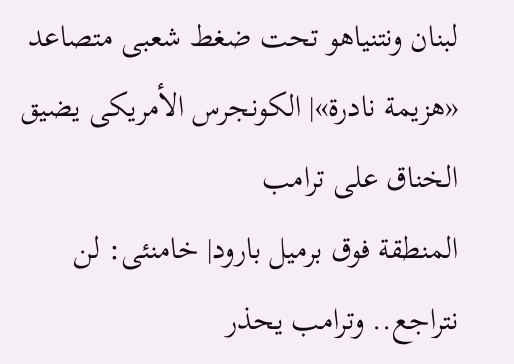لبنان ونتنياهو تحت ضغط شعبى متصاعد
«هزيمة نادرة»| الكونجرس الأمريكى يضيق الخناق على ترامب
المنطقة فوق برميل بارود| خامنئى: لن نتراجع.. وترامب يحذر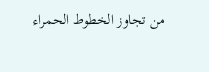من تجاوز الخطوط الحمراء